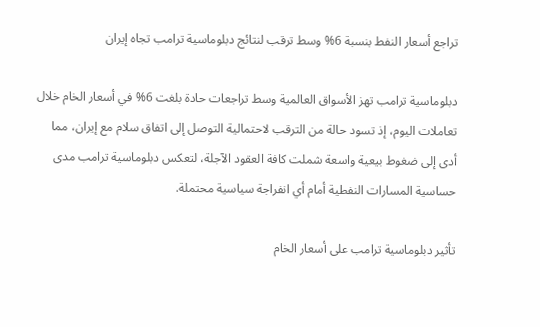تراجع أسعار النفط بنسبة 6% وسط ترقب لنتائج دبلوماسية ترامب تجاه إيران

دبلوماسية ترامب تهز الأسواق العالمية وسط تراجعات حادة بلغت 6% في أسعار الخام خلال تعاملات اليوم، إذ تسود حالة من الترقب لاحتمالية التوصل إلى اتفاق سلام مع إيران، مما أدى إلى ضغوط بيعية واسعة شملت كافة العقود الآجلة، لتعكس دبلوماسية ترامب مدى حساسية المسارات النفطية أمام أي انفراجة سياسية محتملة.

تأثير دبلوماسية ترامب على أسعار الخام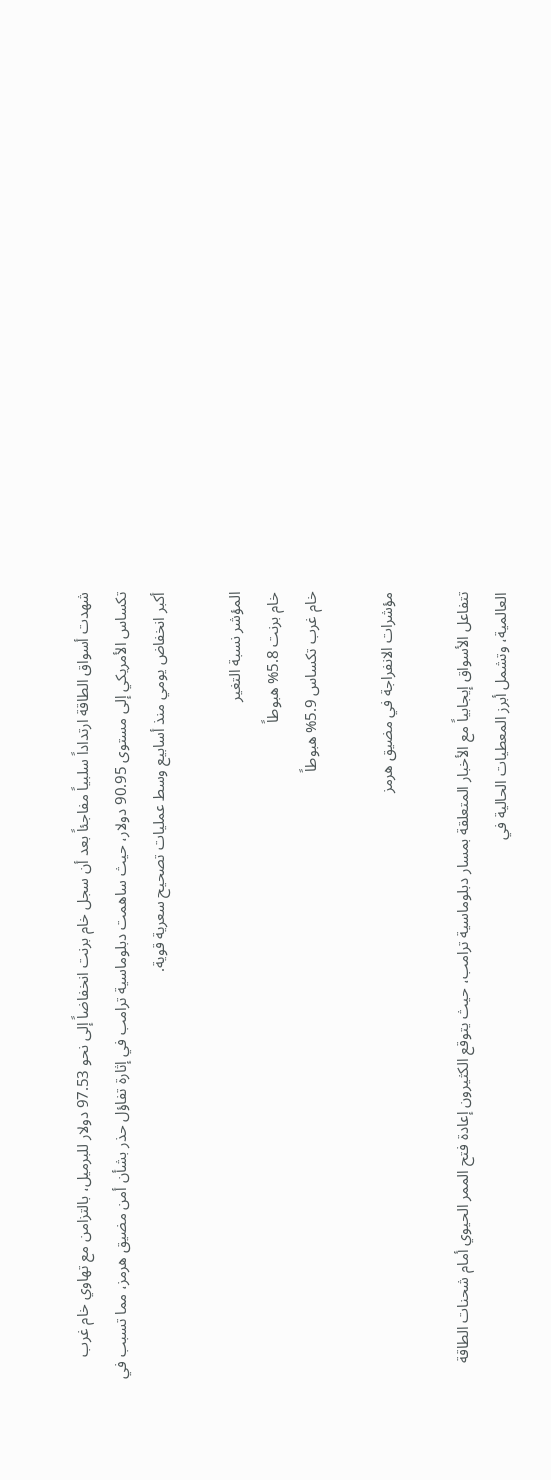شهدت أسواق الطاقة ارتداداً سلبياً مفاجئاً بعد أن سجل خام برنت انخفاضاً إلى نحو 97.53 دولار للبرميل، بالتزامن مع تهاوي خام غرب تكساس الأمريكي إلى مستوى 90.95 دولار، حيث ساهمت دبلوماسية ترامب في إثارة تفاؤل حذر بشأن أمن مضيق هرمز، مما تسبب في أكبر انخفاض يومي منذ أسابيع وسط عمليات تصحيح سعرية قوية.

المؤشر نسبة التغير
خام برنت 5.8% هبوطاً
خام غرب تكساس 5.9% هبوطاً

مؤشرات الانفراجة في مضيق هرمز

تتفاعل الأسواق إيجابياً مع الأخبار المتعلقة بمسار دبلوماسية ترامب، حيث يتوقع الكثيرون إعادة فتح الممر الحيوي أمام شحنات الطاقة العالمية، وتشمل أبرز المعطيات الحالية في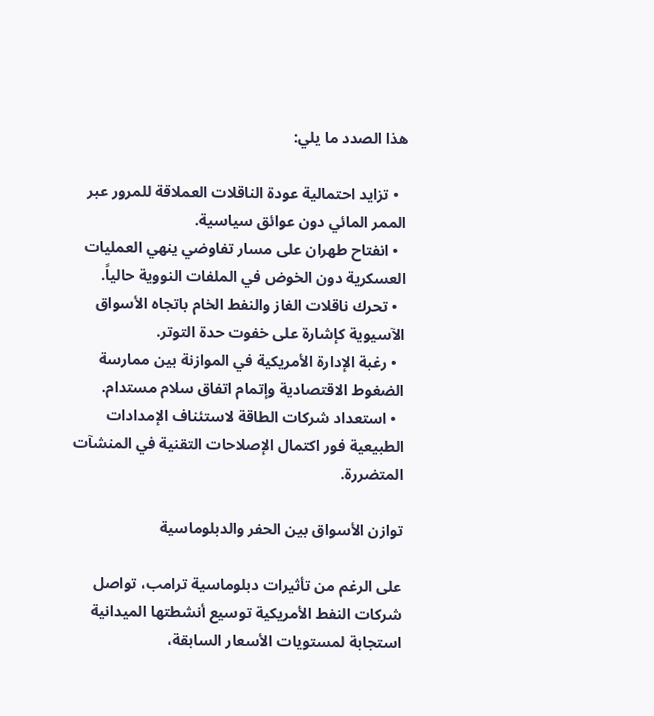هذا الصدد ما يلي:

  • تزايد احتمالية عودة الناقلات العملاقة للمرور عبر الممر المائي دون عوائق سياسية.
  • انفتاح طهران على مسار تفاوضي ينهي العمليات العسكرية دون الخوض في الملفات النووية حالياً.
  • تحرك ناقلات الغاز والنفط الخام باتجاه الأسواق الآسيوية كإشارة على خفوت حدة التوتر.
  • رغبة الإدارة الأمريكية في الموازنة بين ممارسة الضغوط الاقتصادية وإتمام اتفاق سلام مستدام.
  • استعداد شركات الطاقة لاستئناف الإمدادات الطبيعية فور اكتمال الإصلاحات التقنية في المنشآت المتضررة.

توازن الأسواق بين الحفر والدبلوماسية

على الرغم من تأثيرات دبلوماسية ترامب، تواصل شركات النفط الأمريكية توسيع أنشطتها الميدانية استجابة لمستويات الأسعار السابقة،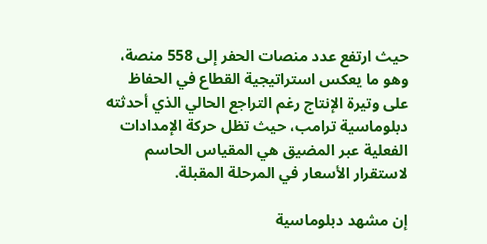حيث ارتفع عدد منصات الحفر إلى 558 منصة، وهو ما يعكس استراتيجية القطاع في الحفاظ على وتيرة الإنتاج رغم التراجع الحالي الذي أحدثته دبلوماسية ترامب، حيث تظل حركة الإمدادات الفعلية عبر المضيق هي المقياس الحاسم لاستقرار الأسعار في المرحلة المقبلة.

إن مشهد دبلوماسية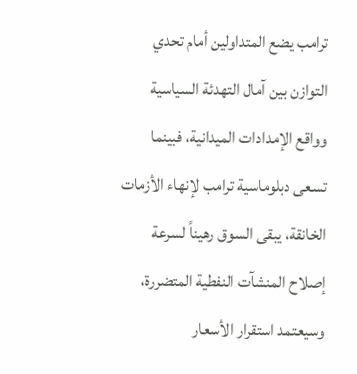ترامب يضع المتداولين أمام تحدي التوازن بين آمال التهدئة السياسية وواقع الإمدادات الميدانية، فبينما تسعى دبلوماسية ترامب لإنهاء الأزمات الخانقة، يبقى السوق رهيناً لسرعة إصلاح المنشآت النفطية المتضررة، وسيعتمد استقرار الأسعار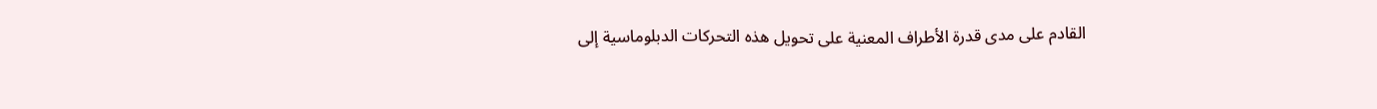القادم على مدى قدرة الأطراف المعنية على تحويل هذه التحركات الدبلوماسية إلى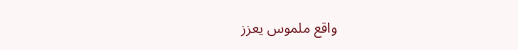واقع ملموس يعزز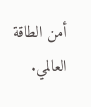أمن الطاقة العالمي.